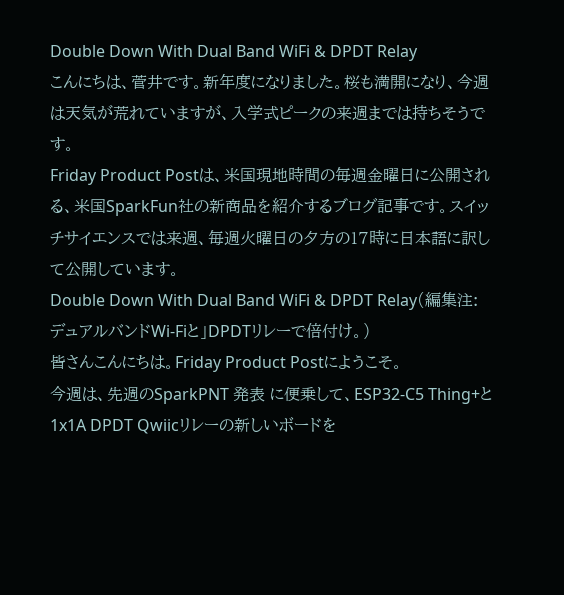Double Down With Dual Band WiFi & DPDT Relay
こんにちは、菅井です。新年度になりました。桜も満開になり、今週は天気が荒れていますが、入学式ピークの来週までは持ちそうです。
Friday Product Postは、米国現地時間の毎週金曜日に公開される、米国SparkFun社の新商品を紹介するブログ記事です。スイッチサイエンスでは来週、毎週火曜日の夕方の17時に日本語に訳して公開しています。
Double Down With Dual Band WiFi & DPDT Relay(編集注:デュアルバンドWi-Fiと」DPDTリレーで倍付け。)
皆さんこんにちは。Friday Product Postにようこそ。
今週は、先週のSparkPNT 発表 に便乗して、ESP32-C5 Thing+と1x1A DPDT Qwiicリレーの新しいボードを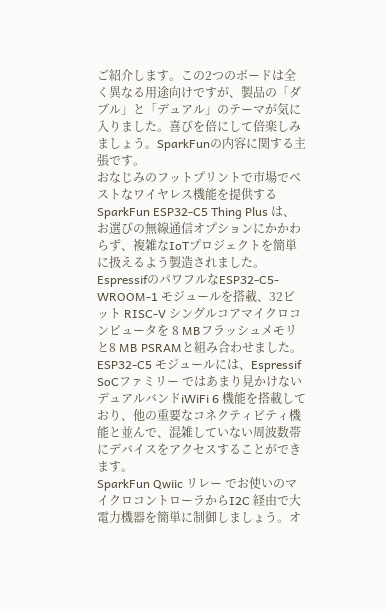ご紹介します。この2つのボードは全く異なる用途向けですが、製品の「ダブル」と「デュアル」のテーマが気に入りました。喜びを倍にして倍楽しみましょう。SparkFunの内容に関する主張です。
おなじみのフットプリントで市場でベストなワイヤレス機能を提供するSparkFun ESP32-C5 Thing Plus は、お選びの無線通信オプションにかかわらず、複雑なIoTプロジェクトを簡単に扱えるよう製造されました。EspressifのパワフルなESP32-C5-WROOM-1 モジュールを搭載、32ビット RISC-V シングルコアマイクロコンピュータを 8 MBフラッシュメモリと8 MB PSRAMと組み合わせました。
ESP32-C5 モジュールには、Espressif SoCファミリー ではあまり見かけないデュアルバンドiWiFi 6 機能を搭載しており、他の重要なコネクティビティ機能と並んで、混雑していない周波数帯にデバイスをアクセスすることができます。
SparkFun Qwiic リレー でお使いのマイクロコントローラからI2C 経由で大電力機器を簡単に制御しましょう。オ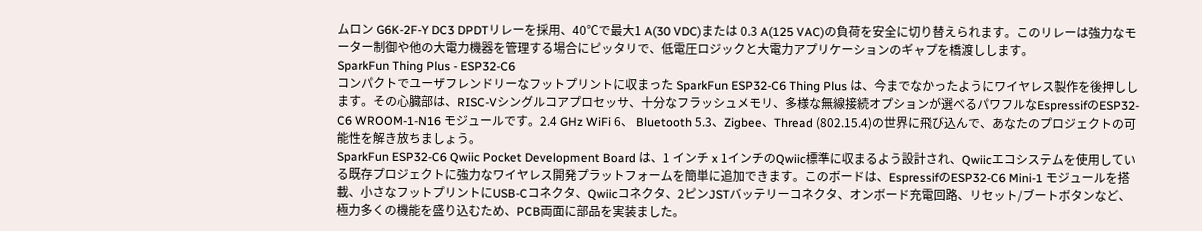ムロン G6K-2F-Y DC3 DPDTリレーを採用、40℃で最大1 A(30 VDC)または 0.3 A(125 VAC)の負荷を安全に切り替えられます。このリレーは強力なモーター制御や他の大電力機器を管理する場合にピッタリで、低電圧ロジックと大電力アプリケーションのギャプを橋渡しします。
SparkFun Thing Plus - ESP32-C6
コンパクトでユーザフレンドリーなフットプリントに収まった SparkFun ESP32-C6 Thing Plus は、今までなかったようにワイヤレス製作を後押しします。その心臓部は、RISC-Vシングルコアプロセッサ、十分なフラッシュメモリ、多様な無線接続オプションが選べるパワフルなEspressifのESP32-C6 WROOM-1-N16 モジュールです。2.4 GHz WiFi 6、 Bluetooth 5.3、Zigbee、Thread (802.15.4)の世界に飛び込んで、あなたのプロジェクトの可能性を解き放ちましょう。
SparkFun ESP32-C6 Qwiic Pocket Development Board は、1 インチ x 1インチのQwiic標準に収まるよう設計され、Qwiicエコシステムを使用している既存プロジェクトに強力なワイヤレス開発プラットフォームを簡単に追加できます。このボードは、EspressifのESP32-C6 Mini-1 モジュールを搭載、小さなフットプリントにUSB-Cコネクタ、Qwiicコネクタ、2ピンJSTバッテリーコネクタ、オンボード充電回路、リセット/ブートボタンなど、極力多くの機能を盛り込むため、PCB両面に部品を実装ました。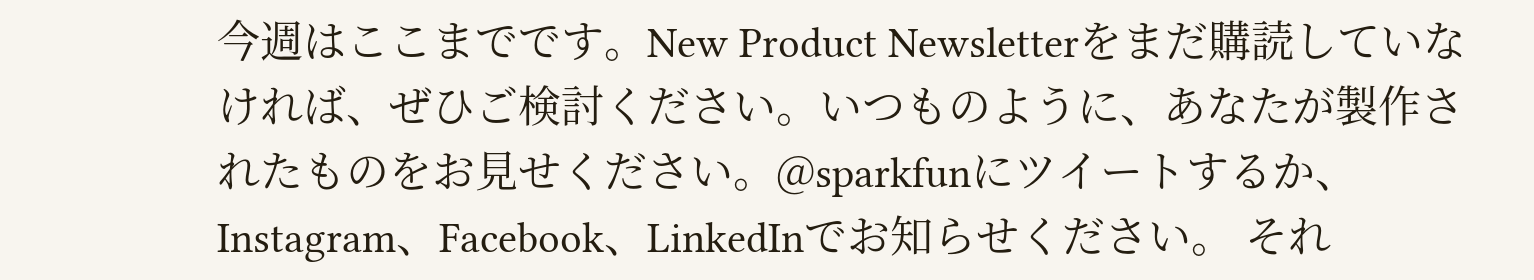今週はここまでです。New Product Newsletterをまだ購読していなければ、ぜひご検討ください。いつものように、あなたが製作されたものをお見せください。@sparkfunにツイートするか、 Instagram、Facebook、LinkedInでお知らせください。 それ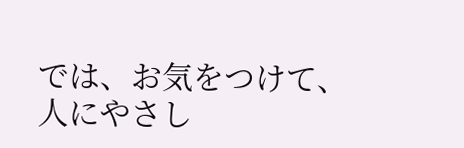では、お気をつけて、人にやさし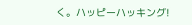く。ハッピーハッキング!